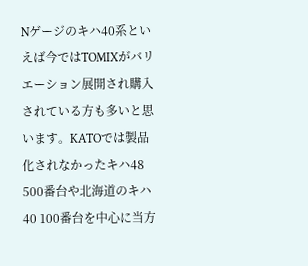Nゲージのキハ40系といえば今ではTOMIXがバリエーション展開され購入されている方も多いと思います。KATOでは製品化されなかったキハ48 500番台や北海道のキハ40 100番台を中心に当方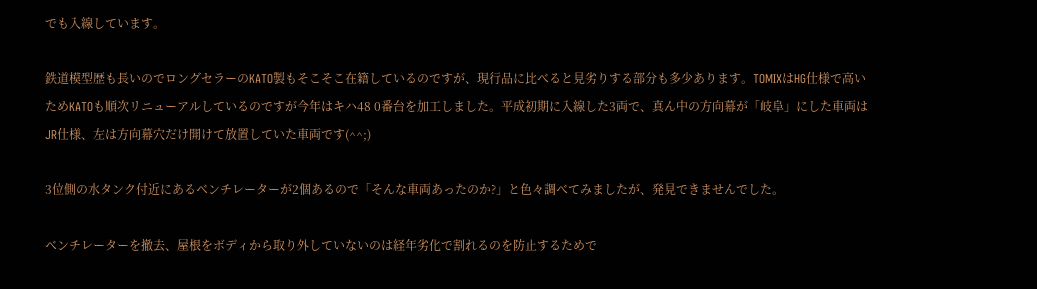でも入線しています。

鉄道模型歴も長いのでロングセラーのKATO製もそこそこ在籍しているのですが、現行品に比べると見劣りする部分も多少あります。TOMIXはHG仕様で高いためKATOも順次リニューアルしているのですが今年はキハ48 0番台を加工しました。平成初期に入線した3両で、真ん中の方向幕が「岐阜」にした車両はJR仕様、左は方向幕穴だけ開けて放置していた車両です(^^;)

3位側の水タンク付近にあるベンチレーターが2個あるので「そんな車両あったのか?」と色々調べてみましたが、発見できませんでした。

ベンチレーターを撤去、屋根をボディから取り外していないのは経年劣化で割れるのを防止するためで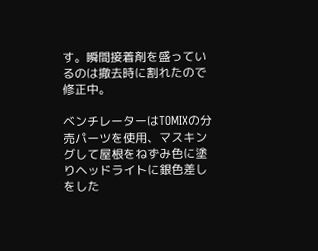す。瞬間接着剤を盛っているのは撤去時に割れたので修正中。

ベンチレーターはTOMIXの分売パーツを使用、マスキングして屋根をねずみ色に塗りヘッドライトに銀色差しをした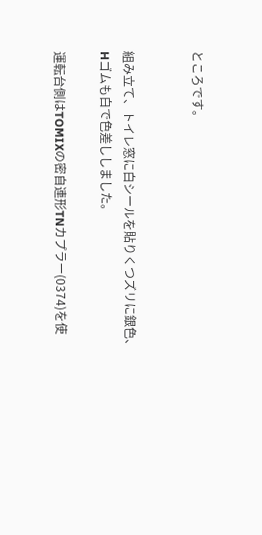ところです。


組み立て、トイレ窓に白シールを貼りくつズリに銀色、Hゴムも白で色差ししました。

運転台側はTOMIXの密自連形TNカプラー(0374)を使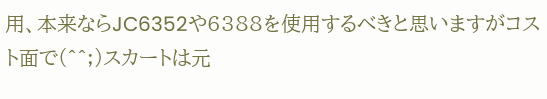用、本来ならJC6352や6388を使用するべきと思いますがコスト面で(^^;)スカートは元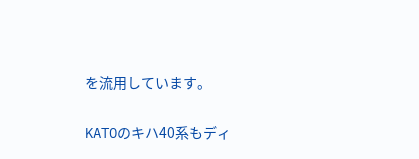を流用しています。

KATOのキハ40系もディ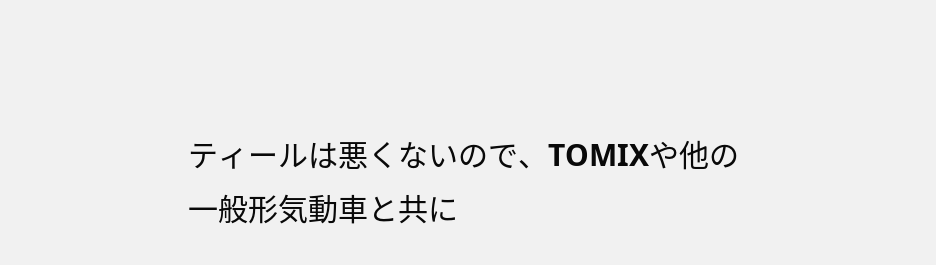ティールは悪くないので、TOMIXや他の一般形気動車と共に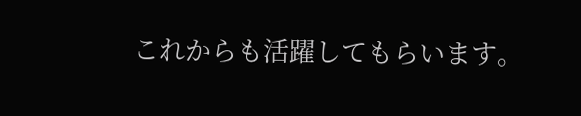これからも活躍してもらいます。